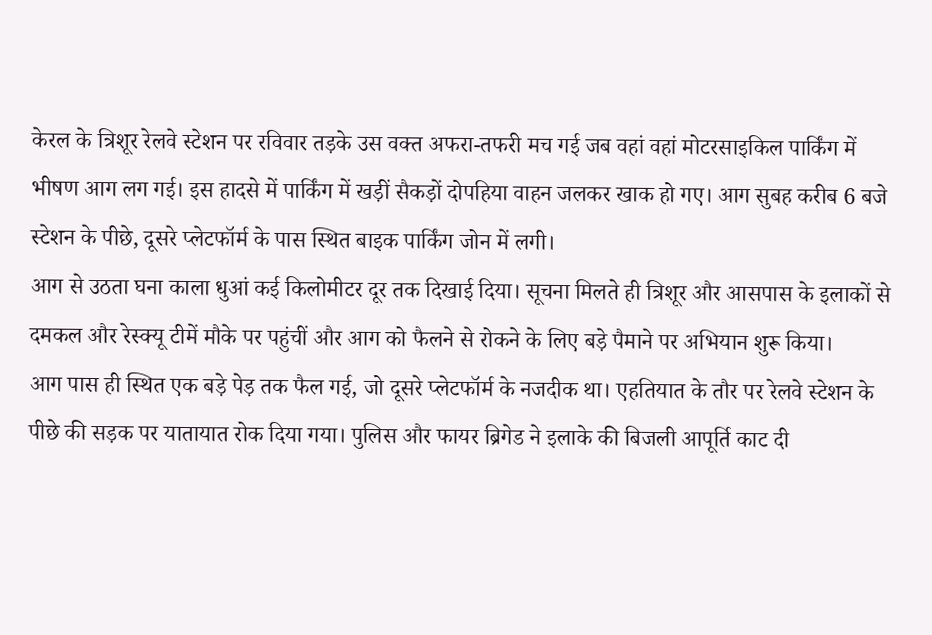केरल के त्रिशूर रेलवे स्टेशन पर रविवार तड़के उस वक्त अफरा-तफरी मच गई जब वहां वहां मोटरसाइकिल पार्किंग में भीषण आग लग गई। इस हादसे में पार्किंग में खड़ीं सैकड़ों दोपहिया वाहन जलकर खाक हो गए। आग सुबह करीब 6 बजे स्टेशन के पीछे, दूसरे प्लेटफॉर्म के पास स्थित बाइक पार्किंग जोन में लगी।
आग से उठता घना काला धुआं कई किलोमीटर दूर तक दिखाई दिया। सूचना मिलते ही त्रिशूर और आसपास के इलाकों से दमकल और रेस्क्यू टीमें मौके पर पहुंचीं और आग को फैलने से रोकने के लिए बड़े पैमाने पर अभियान शुरू किया।
आग पास ही स्थित एक बड़े पेड़ तक फैल गई, जो दूसरे प्लेटफॉर्म के नजदीक था। एहतियात के तौर पर रेलवे स्टेशन के पीछे की सड़क पर यातायात रोक दिया गया। पुलिस और फायर ब्रिगेड ने इलाके की बिजली आपूर्ति काट दी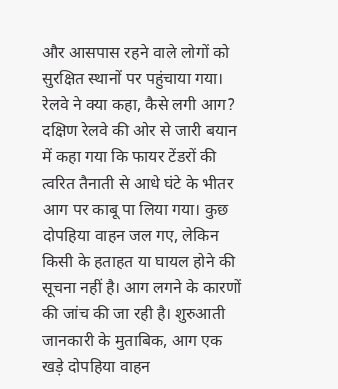और आसपास रहने वाले लोगों को सुरक्षित स्थानों पर पहुंचाया गया।
रेलवे ने क्या कहा, कैसे लगी आग?
दक्षिण रेलवे की ओर से जारी बयान में कहा गया कि फायर टेंडरों की त्वरित तैनाती से आधे घंटे के भीतर आग पर काबू पा लिया गया। कुछ दोपहिया वाहन जल गए, लेकिन किसी के हताहत या घायल होने की सूचना नहीं है। आग लगने के कारणों की जांच की जा रही है। शुरुआती जानकारी के मुताबिक, आग एक खड़े दोपहिया वाहन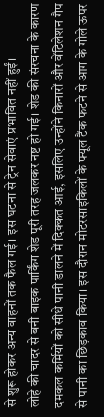से शुरू होकर अन्य वाहनों तक फैल गई। इस घटना से ट्रेन सेवाएं प्रभावित नहीं हुईं।
लोहे की चादर से बनी बाइक पार्किंग शेड पूरी तरह जलकर नष्ट हो गई। शेड की संरचना के कारण दमकल कर्मियों को सीधे पानी डालने में दिक्कत आई, इसलिए उन्होंने किनारों और वेंटिलेशन गैप से पानी का छिड़काव किया। इस दौरान मोटरसाइकिलों के फ्यूल टैंक फटने से आग के गोले ऊपर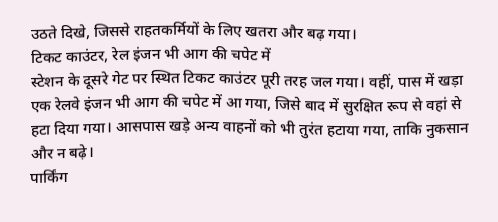उठते दिखे, जिससे राहतकर्मियों के लिए खतरा और बढ़ गया।
टिकट काउंटर, रेल इंजन भी आग की चपेट में
स्टेशन के दूसरे गेट पर स्थित टिकट काउंटर पूरी तरह जल गया। वहीं, पास में खड़ा एक रेलवे इंजन भी आग की चपेट में आ गया, जिसे बाद में सुरक्षित रूप से वहां से हटा दिया गया। आसपास खड़े अन्य वाहनों को भी तुरंत हटाया गया, ताकि नुकसान और न बढ़े।
पार्किंग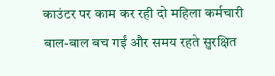काउंटर पर काम कर रही दो महिला कर्मचारी बाल-बाल बच गईं और समय रहते सुरक्षित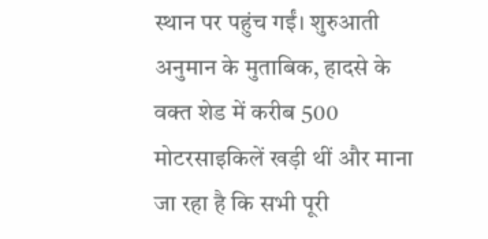स्थान पर पहुंच गईं। शुरुआती अनुमान के मुताबिक, हादसे के वक्त शेड में करीब 500 मोटरसाइकिलें खड़ी थीं और माना जा रहा है कि सभी पूरी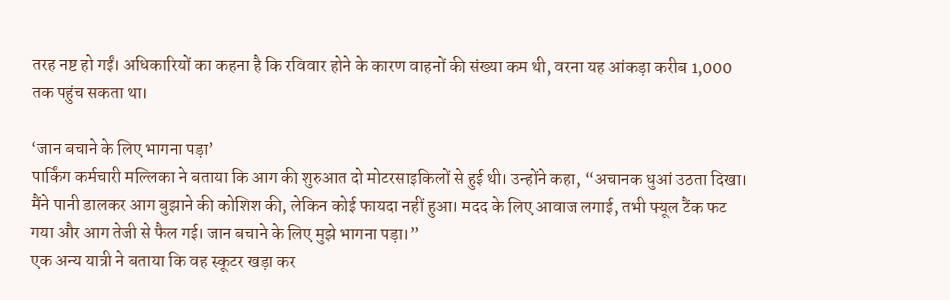तरह नष्ट हो गईं। अधिकारियों का कहना है कि रविवार होने के कारण वाहनों की संख्या कम थी, वरना यह आंकड़ा करीब 1,000 तक पहुंच सकता था।

‘जान बचाने के लिए भागना पड़ा’
पार्किंग कर्मचारी मल्लिका ने बताया कि आग की शुरुआत दो मोटरसाइकिलों से हुई थी। उन्होंने कहा, “अचानक धुआं उठता दिखा। मैंने पानी डालकर आग बुझाने की कोशिश की, लेकिन कोई फायदा नहीं हुआ। मदद के लिए आवाज लगाई, तभी फ्यूल टैंक फट गया और आग तेजी से फैल गई। जान बचाने के लिए मुझे भागना पड़ा।”
एक अन्य यात्री ने बताया कि वह स्कूटर खड़ा कर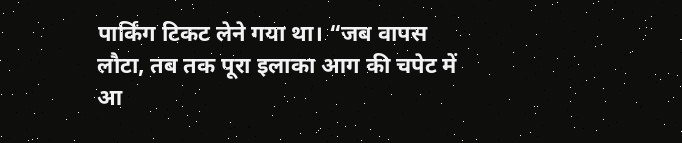पार्किंग टिकट लेने गया था। “जब वापस लौटा, तब तक पूरा इलाका आग की चपेट में आ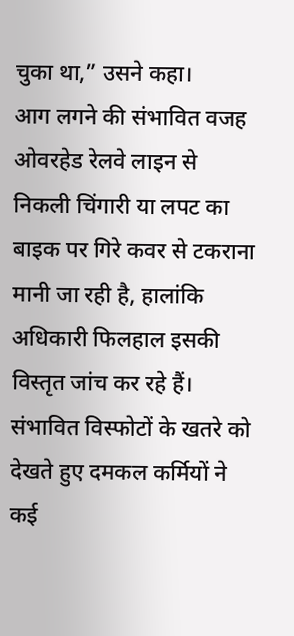चुका था,” उसने कहा।
आग लगने की संभावित वजह ओवरहेड रेलवे लाइन से निकली चिंगारी या लपट का बाइक पर गिरे कवर से टकराना मानी जा रही है, हालांकि अधिकारी फिलहाल इसकी विस्तृत जांच कर रहे हैं। संभावित विस्फोटों के खतरे को देखते हुए दमकल कर्मियों ने कई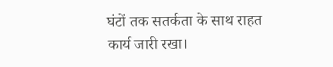घंटों तक सतर्कता के साथ राहत कार्य जारी रखा।